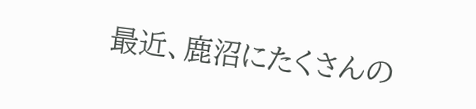最近、鹿沼にたくさんの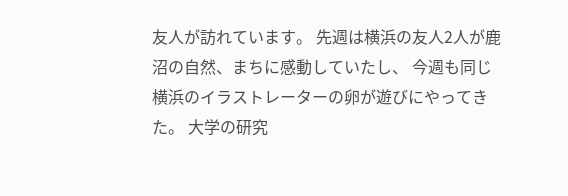友人が訪れています。 先週は横浜の友人2人が鹿沼の自然、まちに感動していたし、 今週も同じ横浜のイラストレーターの卵が遊びにやってきた。 大学の研究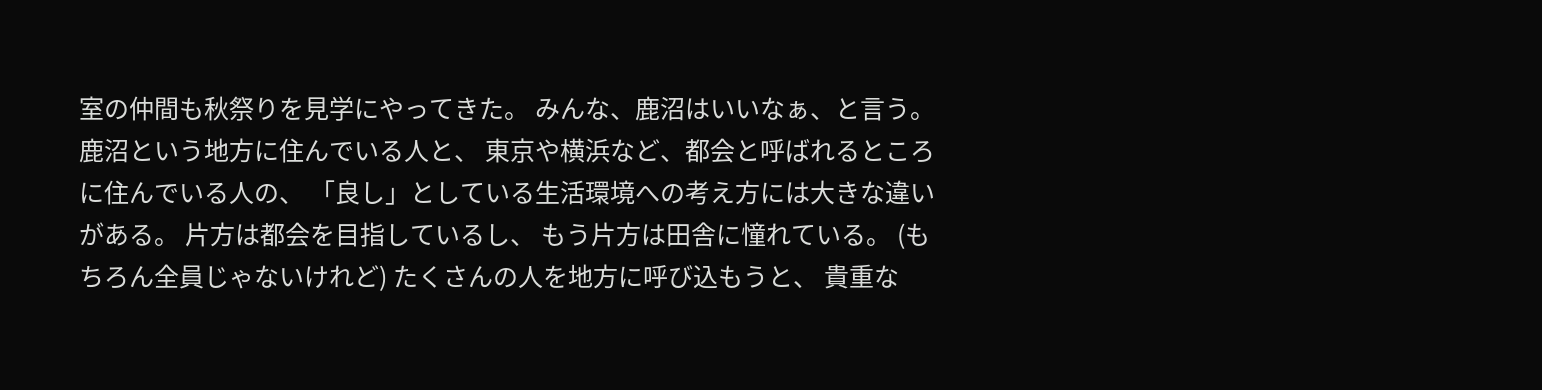室の仲間も秋祭りを見学にやってきた。 みんな、鹿沼はいいなぁ、と言う。 鹿沼という地方に住んでいる人と、 東京や横浜など、都会と呼ばれるところに住んでいる人の、 「良し」としている生活環境への考え方には大きな違いがある。 片方は都会を目指しているし、 もう片方は田舎に憧れている。 (もちろん全員じゃないけれど) たくさんの人を地方に呼び込もうと、 貴重な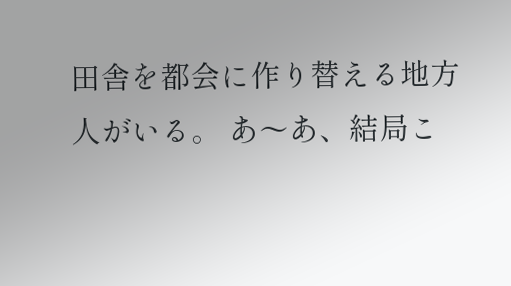田舎を都会に作り替える地方人がいる。 あ〜あ、結局こ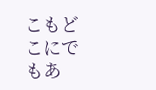こもどこにでもあ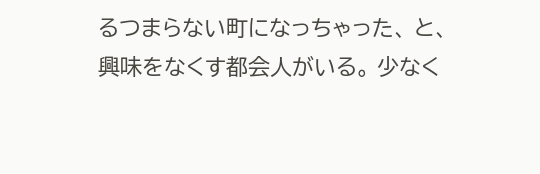るつまらない町になっちゃった、 と、興味をなくす都会人がいる。 少なく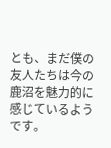とも、まだ僕の友人たちは今の鹿沼を魅力的に感じているようです。